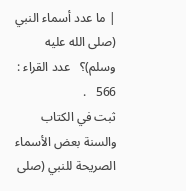| ما عدد أسماء النبي (صلى الله عليه وسلم)؟   عدد القراء : 566   .
ثبت في الكتاب والسنة بعض الأسماء الصريحة للنبي (صلى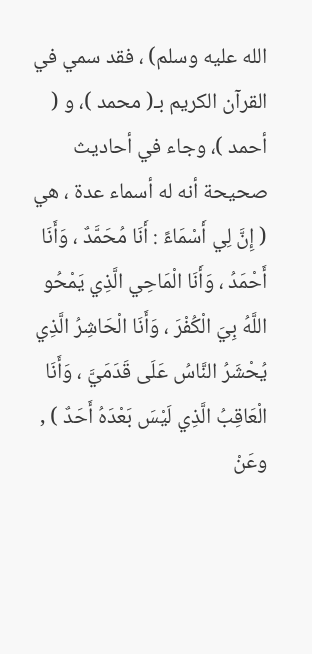الله عليه وسلم) ، فقد سمي في القرآن الكريم بـ( محمد )، و ( أحمد )، وجاء في أحاديث صحيحة أنه له أسماء عدة ، هي ( إِنَّ لِي أَسْمَاءً : أَنَا مُحَمَّدٌ ، وَأَنَا أَحْمَدُ ، وَأَنَا الْمَاحِي الَّذِي يَمْحُو اللَّهُ بِيَ الْكُفْرَ ، وَأَنَا الْحَاشِرُ الَّذِي يُحْشَرُ النَّاسُ عَلَى قَدَمَيَّ ، وَأَنَا الْعَاقِبُ الَّذِي لَيْسَ بَعْدَهُ أَحَدٌ ) , وعَنْ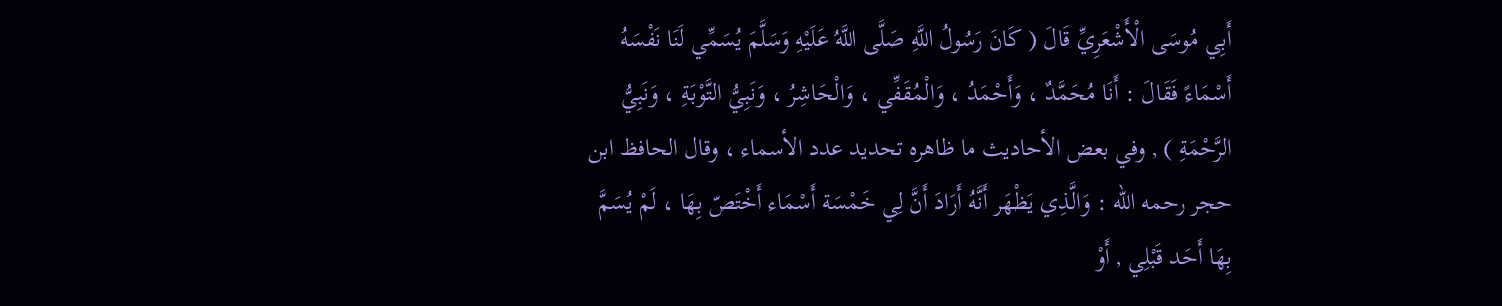أَبِي مُوسَى الْأَشْعَرِيِّ قَالَ ( كَانَ رَسُولُ اللَّهِ صَلَّى اللَّهُ عَلَيْهِ وَسَلَّمَ يُسَمِّي لَنَا نَفْسَهُ أَسْمَاءً فَقَالَ : أَنَا مُحَمَّدٌ ، وَأَحْمَدُ ، وَالْمُقَفِّي ، وَالْحَاشِرُ ، وَنَبِيُّ التَّوْبَةِ ، وَنَبِيُّ الرَّحْمَةِ ) , وفي بعض الأحاديث ما ظاهره تحديد عدد الأسماء ، وقال الحافظ ابن حجر رحمه الله : وَالَّذِي يَظْهَر أَنَّهُ أَرَادَ أَنَّ لِي خَمْسَة أَسْمَاء أَخْتَصّ بِهَا ، لَمْ يُسَمَّ بِهَا أَحَد قَبْلِي , أَوْ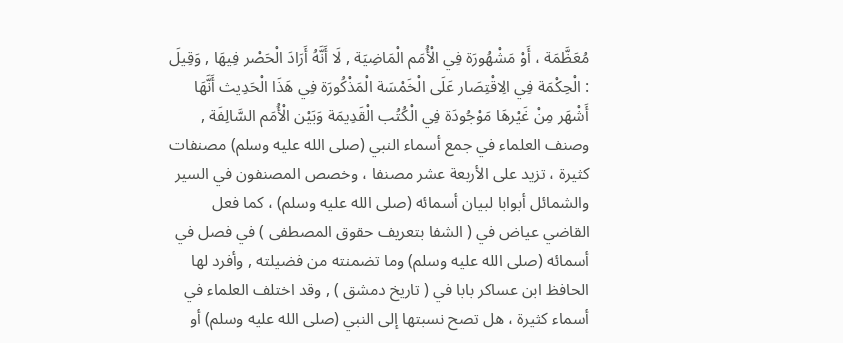مُعَظَّمَة ، أَوْ مَشْهُورَة فِي الْأُمَم الْمَاضِيَة , لَا أَنَّهُ أَرَادَ الْحَصْر فِيهَا , وَقِيلَ : الْحِكْمَة فِي الِاقْتِصَار عَلَى الْخَمْسَة الْمَذْكُورَة فِي هَذَا الْحَدِيث أَنَّهَا أَشْهَر مِنْ غَيْرهَا مَوْجُودَة فِي الْكُتُب الْقَدِيمَة وَبَيْن الْأُمَم السَّالِفَة , وصنف العلماء في جمع أسماء النبي (صلى الله عليه وسلم) مصنفات كثيرة ، تزيد على الأربعة عشر مصنفا ، وخصص المصنفون في السير والشمائل أبوابا لبيان أسمائه (صلى الله عليه وسلم) ، كما فعل القاضي عياض في ( الشفا بتعريف حقوق المصطفى ) في فصل في أسمائه (صلى الله عليه وسلم) وما تضمنته من فضيلته , وأفرد لها الحافظ ابن عساكر بابا في ( تاريخ دمشق ) , وقد اختلف العلماء في أسماء كثيرة ، هل تصح نسبتها إلى النبي (صلى الله عليه وسلم) أو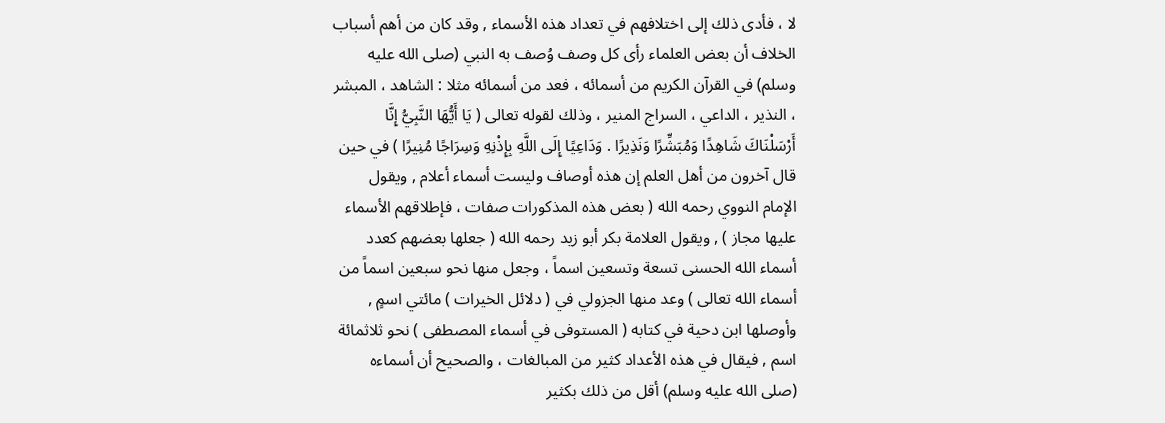لا ، فأدى ذلك إلى اختلافهم في تعداد هذه الأسماء , وقد كان من أهم أسباب الخلاف أن بعض العلماء رأى كل وصف وُصف به النبي (صلى الله عليه وسلم) في القرآن الكريم من أسمائه ، فعد من أسمائه مثلا : الشاهد ، المبشر ، النذير ، الداعي ، السراج المنير ، وذلك لقوله تعالى ( يَا أَيُّهَا النَّبِيُّ إِنَّا أَرْسَلْنَاكَ شَاهِدًا وَمُبَشِّرًا وَنَذِيرًا . وَدَاعِيًا إِلَى اللَّهِ بِإِذْنِهِ وَسِرَاجًا مُنِيرًا ) في حين قال آخرون من أهل العلم إن هذه أوصاف وليست أسماء أعلام , ويقول الإمام النووي رحمه الله ( بعض هذه المذكورات صفات ، فإطلاقهم الأسماء عليها مجاز ) , ويقول العلامة بكر أبو زيد رحمه الله ( جعلها بعضهم كعدد أسماء الله الحسنى تسعة وتسعين اسماً ، وجعل منها نحو سبعين اسماً من أسماء الله تعالى ) وعد منها الجزولي في ( دلائل الخيرات ) مائتي اسمٍ , وأوصلها ابن دحية في كتابه ( المستوفى في أسماء المصطفى ) نحو ثلاثمائة اسم , فيقال في هذه الأعداد كثير من المبالغات ، والصحيح أن أسماءه (صلى الله عليه وسلم) أقل من ذلك بكثير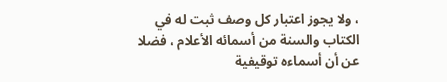، ولا يجوز اعتبار كل وصف ثبت له في الكتاب والسنة من أسمائه الأعلام ، فضلا عن أن أسماءه توقيفية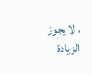، لا يجوز الزيادة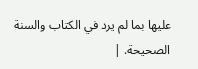عليها بما لم يرد في الكتاب والسنة الصحيحة. |